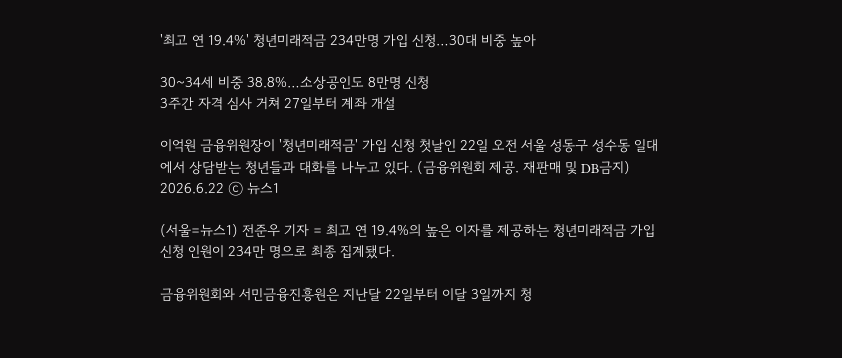'최고 연 19.4%' 청년미래적금 234만명 가입 신청…30대 비중 높아

30~34세 비중 38.8%…소상공인도 8만명 신청
3주간 자격 심사 거쳐 27일부터 계좌 개설

이억원 금융위원장이 '청년미래적금' 가입 신청 첫날인 22일 오전 서울 성동구 성수동 일대에서 상담받는 청년들과 대화를 나누고 있다. (금융위원회 제공. 재판매 및 DB금지) 2026.6.22 ⓒ 뉴스1

(서울=뉴스1) 전준우 기자 = 최고 연 19.4%의 높은 이자를 제공하는 청년미래적금 가입 신청 인원이 234만 명으로 최종 집계됐다.

금융위원회와 서민금융진흥원은 지난달 22일부터 이달 3일까지 청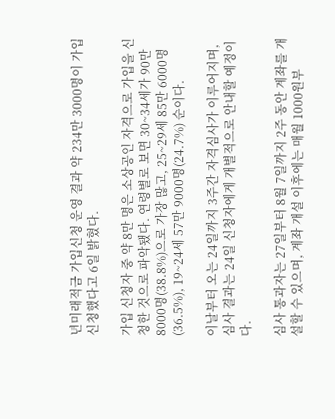년미래적금 가입신청 운영 결과 약 234만 3000명이 가입신청했다고 6일 밝혔다.

가입 신청자 중 약 8만 명은 소상공인 자격으로 가입을 신청한 것으로 파악됐다. 연령별로 보면 30~34세가 90만 8000명(38.8%)으로 가장 많고, 25~29세 85만 6000명(36.5%), 19~24세 57만 9000명(24.7%) 순이다.

이날부터 오는 24일까지 3주간 자격심사가 이루어지며, 심사 결과는 24일 신청자에게 개별적으로 안내할 예정이다.

심사 통과자는 27일부터 8월 7일까지 2주 동안 계좌를 개설할 수 있으며, 계좌 개설 이후에는 매월 1000원부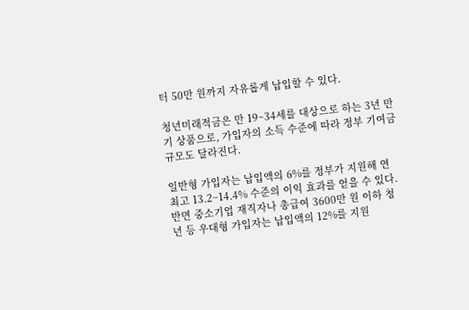터 50만 원까지 자유롭게 납입할 수 있다.

청년미래적금은 만 19~34세를 대상으로 하는 3년 만기 상품으로, 가입자의 소득 수준에 따라 정부 기여금 규모도 달라진다.

일반형 가입자는 납입액의 6%를 정부가 지원해 연 최고 13.2~14.4% 수준의 이익 효과를 얻을 수 있다. 반면 중소기업 재직자나 총급여 3600만 원 이하 청년 등 우대형 가입자는 납입액의 12%를 지원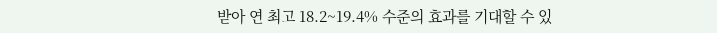받아 연 최고 18.2~19.4% 수준의 효과를 기대할 수 있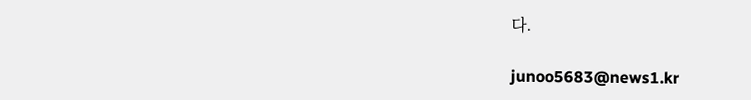다.

junoo5683@news1.kr